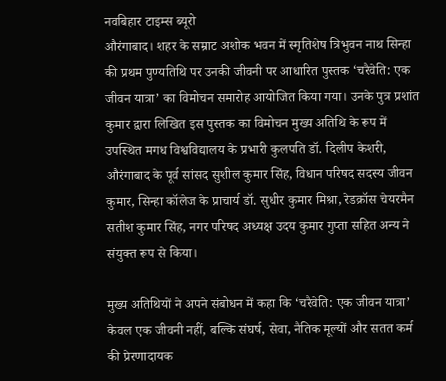नवबिहार टाइम्स ब्यूरो
औरंगाबाद। शहर के सम्राट अशोक भवन में स्मृतिशेष त्रिभुवन नाथ सिन्हा की प्रथम पुण्यतिथि पर उनकी जीवनी पर आधारित पुस्तक ‘चरैवेति: एक जीवन यात्रा’ का विमोचन समारोह आयोजित किया गया। उनके पुत्र प्रशांत कुमार द्वारा लिखित इस पुस्तक का विमोचन मुख्य अतिथि के रूप में उपस्थित मगध विश्वविद्यालय के प्रभारी कुलपति डॉ. दिलीप केशरी, औरंगाबाद के पूर्व सांसद सुशील कुमार सिंह, विधान परिषद सदस्य जीवन कुमार, सिन्हा कॉलेज के प्राचार्य डॉ. सुधीर कुमार मिश्रा, रेडक्रॉस चेयरमैन सतीश कुमार सिंह, नगर परिषद अध्यक्ष उदय कुमार गुप्ता सहित अन्य ने संयुक्त रूप से किया।

मुख्य अतिथियों ने अपने संबोधन में कहा कि ‘चरैवेति: एक जीवन यात्रा’ केवल एक जीवनी नहीं, बल्कि संघर्ष, सेवा, नैतिक मूल्यों और सतत कर्म की प्रेरणादायक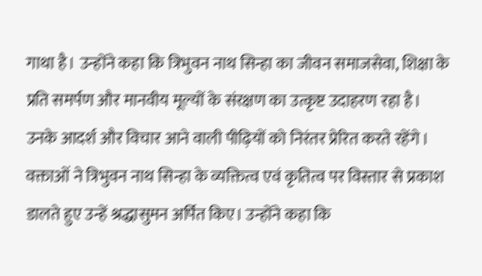गाथा है। उन्होंने कहा कि त्रिभुवन नाथ सिन्हा का जीवन समाजसेवा, शिक्षा के प्रति समर्पण और मानवीय मूल्यों के संरक्षण का उत्कृष्ट उदाहरण रहा है। उनके आदर्श और विचार आने वाली पीढ़ियों को निरंतर प्रेरित करते रहेंगे।
वक्ताओं ने त्रिभुवन नाथ सिन्हा के व्यक्तित्व एवं कृतित्व पर विस्तार से प्रकाश डालते हुए उन्हें श्रद्धासुमन अर्पित किए। उन्होंने कहा कि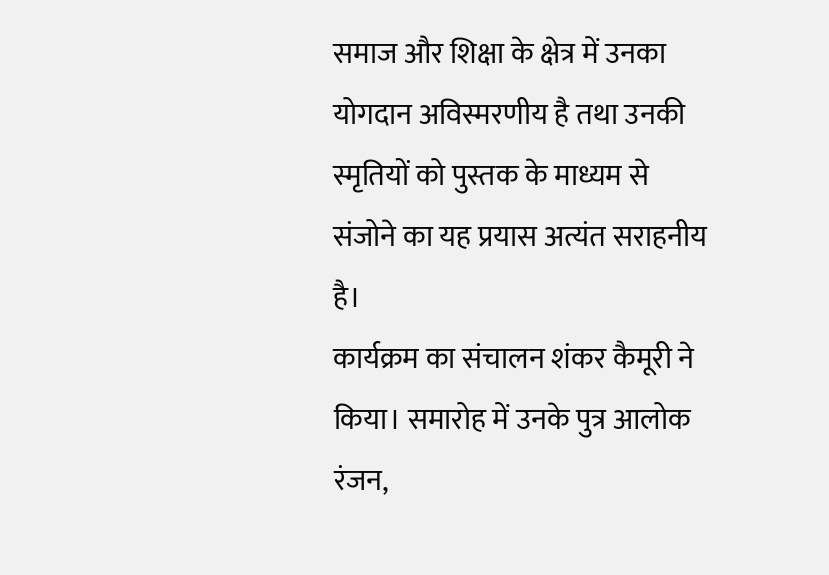समाज और शिक्षा के क्षेत्र में उनका योगदान अविस्मरणीय है तथा उनकी स्मृतियों को पुस्तक के माध्यम से संजोने का यह प्रयास अत्यंत सराहनीय है।
कार्यक्रम का संचालन शंकर कैमूरी ने किया। समारोह में उनके पुत्र आलोक रंजन,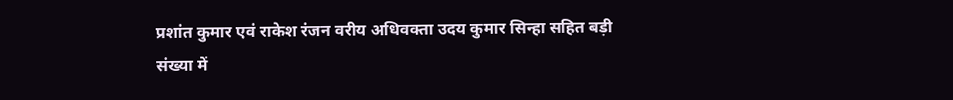प्रशांत कुमार एवं राकेश रंजन वरीय अधिवक्ता उदय कुमार सिन्हा सहित बड़ी संख्या में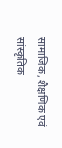सामाजिक, शैक्षणिक एवं सांस्कृतिक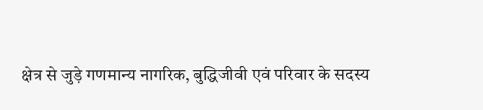क्षेत्र से जुड़े गणमान्य नागरिक, बुद्धिजीवी एवं परिवार के सदस्य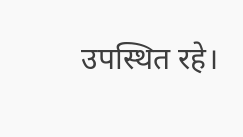उपस्थित रहे।